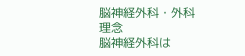脳神経外科・外科
理念
脳神経外科は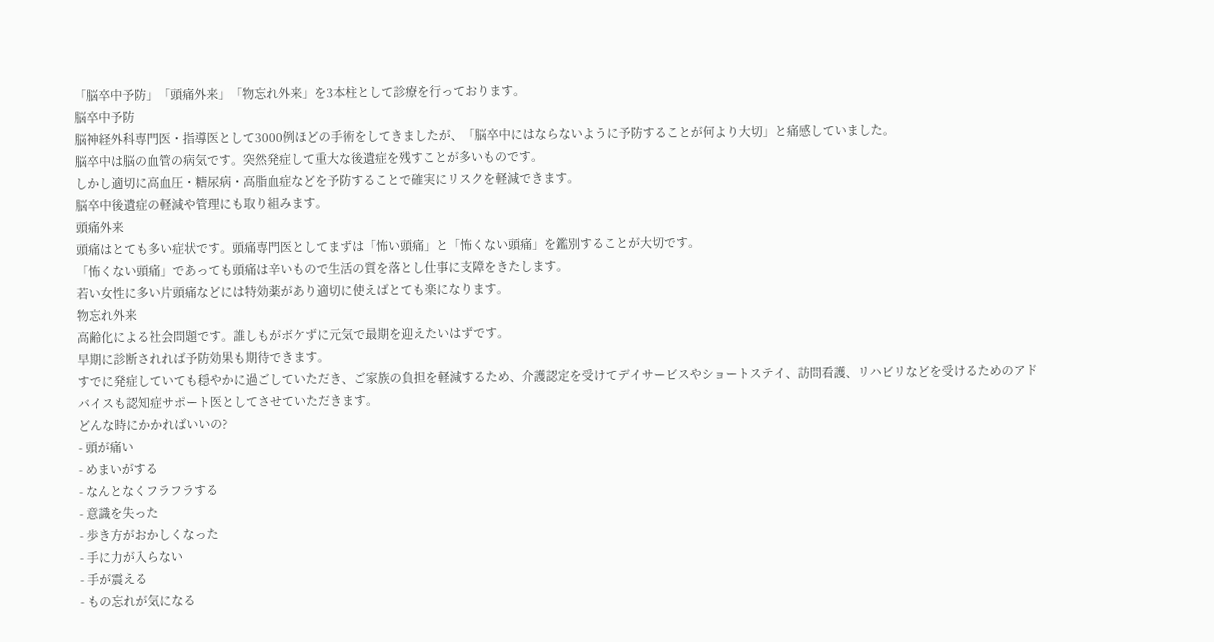「脳卒中予防」「頭痛外来」「物忘れ外来」を3本柱として診療を行っております。
脳卒中予防
脳神経外科専門医・指導医として3000例ほどの手術をしてきましたが、「脳卒中にはならないように予防することが何より大切」と痛感していました。
脳卒中は脳の血管の病気です。突然発症して重大な後遺症を残すことが多いものです。
しかし適切に高血圧・糖尿病・高脂血症などを予防することで確実にリスクを軽減できます。
脳卒中後遺症の軽減や管理にも取り組みます。
頭痛外来
頭痛はとても多い症状です。頭痛専門医としてまずは「怖い頭痛」と「怖くない頭痛」を鑑別することが大切です。
「怖くない頭痛」であっても頭痛は辛いもので生活の質を落とし仕事に支障をきたします。
若い女性に多い片頭痛などには特効薬があり適切に使えばとても楽になります。
物忘れ外来
高齢化による社会問題です。誰しもがボケずに元気で最期を迎えたいはずです。
早期に診断されれば予防効果も期待できます。
すでに発症していても穏やかに過ごしていただき、ご家族の負担を軽減するため、介護認定を受けてデイサービスやショートステイ、訪問看護、リハビリなどを受けるためのアドバイスも認知症サポート医としてさせていただきます。
どんな時にかかればいいの?
- 頭が痛い
- めまいがする
- なんとなくフラフラする
- 意識を失った
- 歩き方がおかしくなった
- 手に力が入らない
- 手が震える
- もの忘れが気になる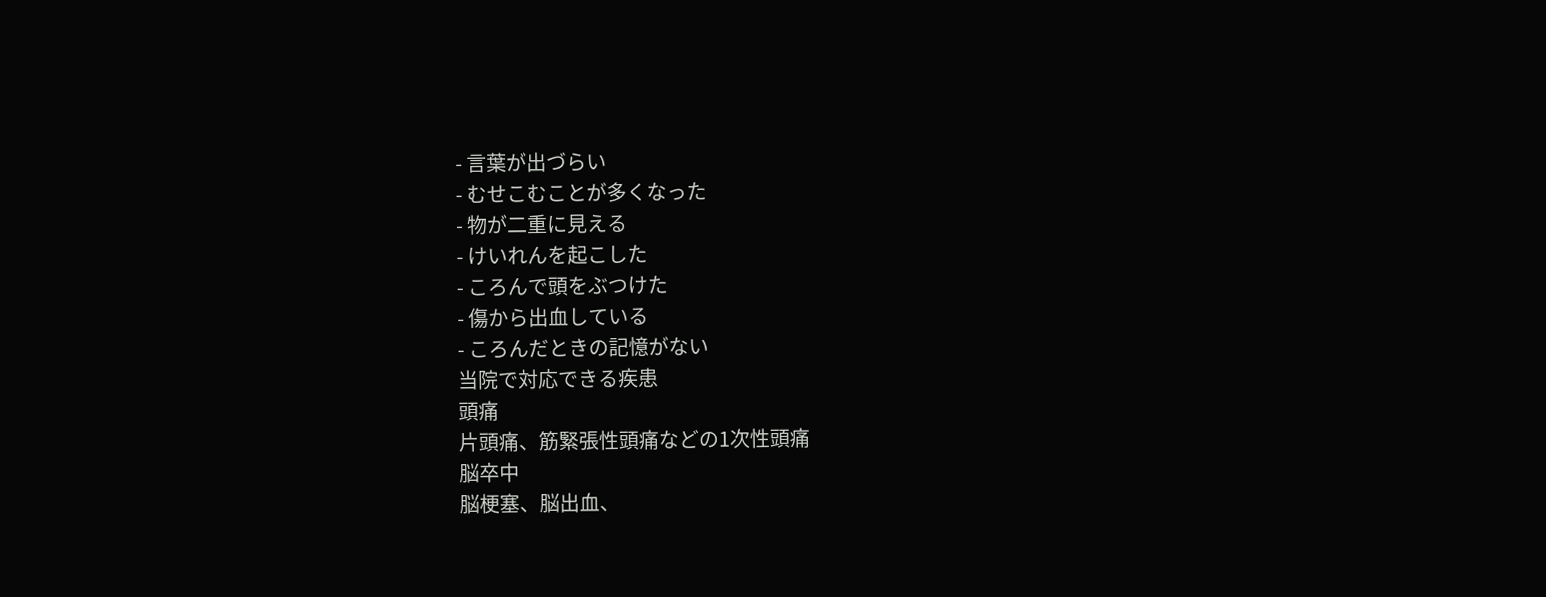- 言葉が出づらい
- むせこむことが多くなった
- 物が二重に見える
- けいれんを起こした
- ころんで頭をぶつけた
- 傷から出血している
- ころんだときの記憶がない
当院で対応できる疾患
頭痛
片頭痛、筋緊張性頭痛などの1次性頭痛
脳卒中
脳梗塞、脳出血、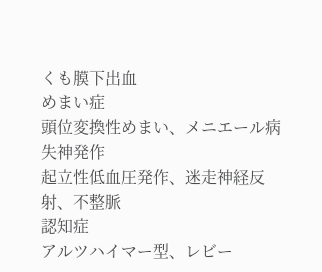くも膜下出血
めまい症
頭位変換性めまい、メニエール病
失神発作
起立性低血圧発作、迷走神経反射、不整脈
認知症
アルツハイマー型、レビー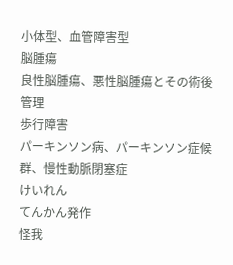小体型、血管障害型
脳腫瘍
良性脳腫瘍、悪性脳腫瘍とその術後管理
歩行障害
パーキンソン病、パーキンソン症候群、慢性動脈閉塞症
けいれん
てんかん発作
怪我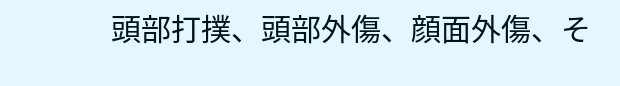頭部打撲、頭部外傷、顔面外傷、そ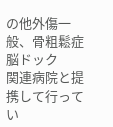の他外傷一般、骨粗鬆症
脳ドック
関連病院と提携して行ってい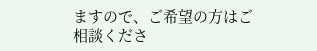ますので、ご希望の方はご相談くださ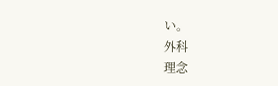い。
外科
理念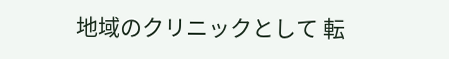地域のクリニックとして 転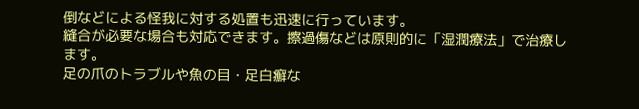倒などによる怪我に対する処置も迅速に行っています。
縫合が必要な場合も対応できます。擦過傷などは原則的に「湿潤療法」で治療します。
足の爪のトラブルや魚の目・足白癬な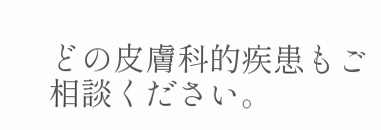どの皮膚科的疾患もご相談ください。